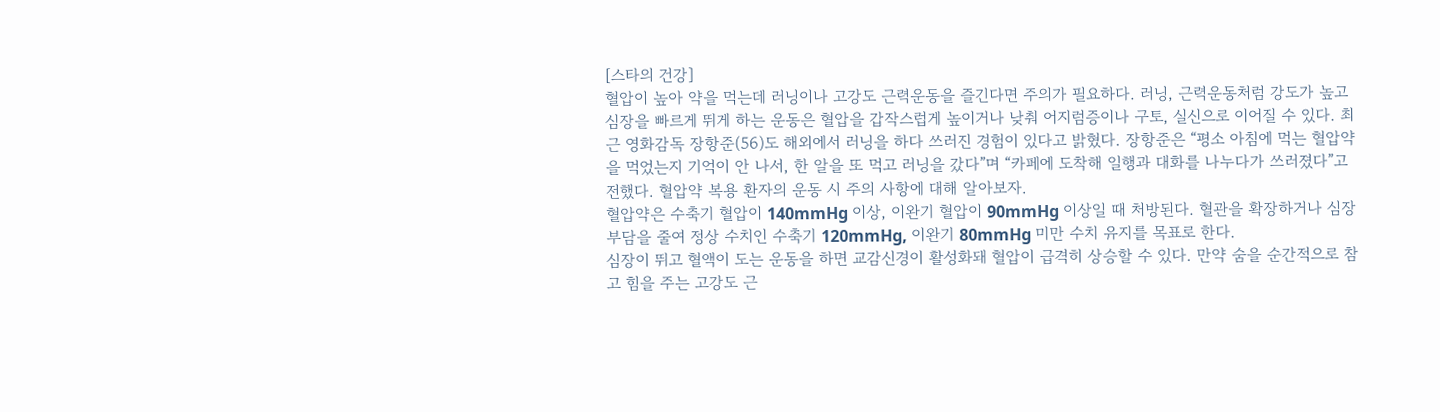[스타의 건강]
혈압이 높아 약을 먹는데 러닝이나 고강도 근력운동을 즐긴다면 주의가 필요하다. 러닝, 근력운동처럼 강도가 높고 심장을 빠르게 뛰게 하는 운동은 혈압을 갑작스럽게 높이거나 낮춰 어지럼증이나 구토, 실신으로 이어질 수 있다. 최근 영화감독 장항준(56)도 해외에서 러닝을 하다 쓰러진 경험이 있다고 밝혔다. 장항준은 “평소 아침에 먹는 혈압약을 먹었는지 기억이 안 나서, 한 알을 또 먹고 러닝을 갔다”며 “카페에 도착해 일행과 대화를 나누다가 쓰러졌다”고 전했다. 혈압약 복용 환자의 운동 시 주의 사항에 대해 알아보자.
혈압약은 수축기 혈압이 140mmHg 이상, 이완기 혈압이 90mmHg 이상일 때 처방된다. 혈관을 확장하거나 심장 부담을 줄여 정상 수치인 수축기 120mmHg, 이완기 80mmHg 미만 수치 유지를 목표로 한다.
심장이 뛰고 혈액이 도는 운동을 하면 교감신경이 활성화돼 혈압이 급격히 상승할 수 있다. 만약 숨을 순간적으로 참고 힘을 주는 고강도 근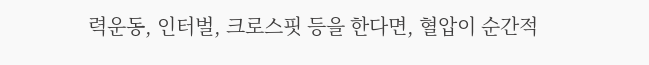력운동, 인터벌, 크로스핏 등을 한다면, 혈압이 순간적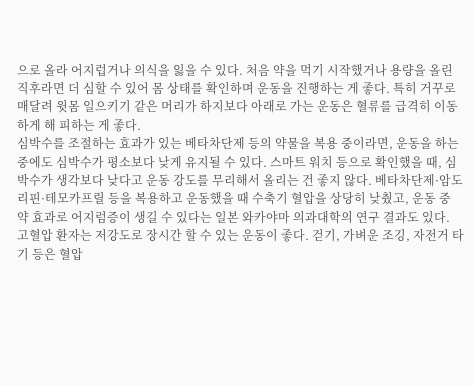으로 올라 어지럽거나 의식을 잃을 수 있다. 처음 약을 먹기 시작했거나 용량을 올린 직후라면 더 심할 수 있어 몸 상태를 확인하며 운동을 진행하는 게 좋다. 특히 거꾸로 매달려 윗몸 일으키기 같은 머리가 하지보다 아래로 가는 운동은 혈류를 급격히 이동하게 해 피하는 게 좋다.
심박수를 조절하는 효과가 있는 베타차단제 등의 약물을 복용 중이라면, 운동을 하는 중에도 심박수가 평소보다 낮게 유지될 수 있다. 스마트 워치 등으로 확인했을 때, 심박수가 생각보다 낮다고 운동 강도를 무리해서 올리는 건 좋지 않다. 베타차단제·암도리핀·테모카프릴 등을 복용하고 운동했을 때 수축기 혈압을 상당히 낮췄고, 운동 중 약 효과로 어지럼증이 생길 수 있다는 일본 와카야마 의과대학의 연구 결과도 있다.
고혈압 환자는 저강도로 장시간 할 수 있는 운동이 좋다. 걷기, 가벼운 조깅, 자전거 타기 등은 혈압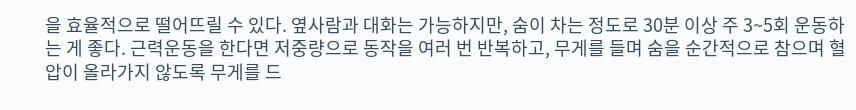을 효율적으로 떨어뜨릴 수 있다. 옆사람과 대화는 가능하지만, 숨이 차는 정도로 30분 이상 주 3~5회 운동하는 게 좋다. 근력운동을 한다면 저중량으로 동작을 여러 번 반복하고, 무게를 들며 숨을 순간적으로 참으며 혈압이 올라가지 않도록 무게를 드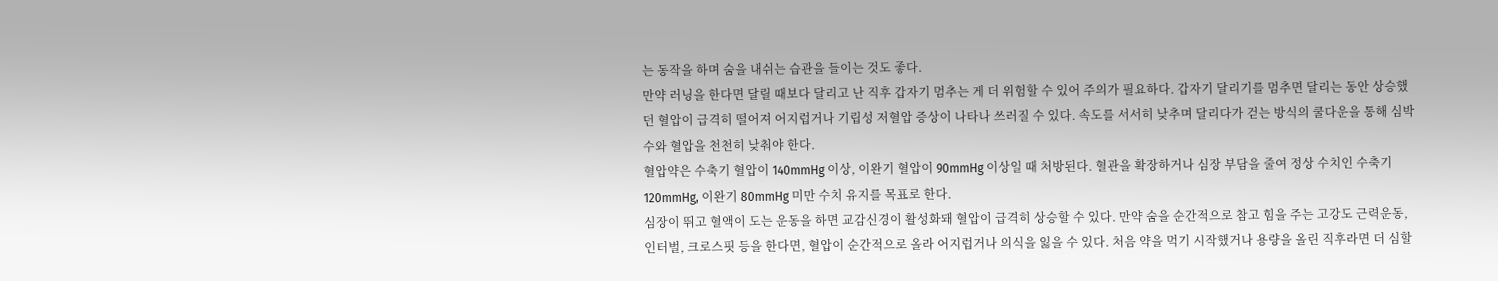는 동작을 하며 숨을 내쉬는 습관을 들이는 것도 좋다.
만약 러닝을 한다면 달릴 때보다 달리고 난 직후 갑자기 멈추는 게 더 위험할 수 있어 주의가 필요하다. 갑자기 달리기를 멈추면 달리는 동안 상승했던 혈압이 급격히 떨어져 어지럽거나 기립성 저혈압 증상이 나타나 쓰러질 수 있다. 속도를 서서히 낮추며 달리다가 걷는 방식의 쿨다운을 통해 심박수와 혈압을 천천히 낮춰야 한다.
혈압약은 수축기 혈압이 140mmHg 이상, 이완기 혈압이 90mmHg 이상일 때 처방된다. 혈관을 확장하거나 심장 부담을 줄여 정상 수치인 수축기 120mmHg, 이완기 80mmHg 미만 수치 유지를 목표로 한다.
심장이 뛰고 혈액이 도는 운동을 하면 교감신경이 활성화돼 혈압이 급격히 상승할 수 있다. 만약 숨을 순간적으로 참고 힘을 주는 고강도 근력운동, 인터벌, 크로스핏 등을 한다면, 혈압이 순간적으로 올라 어지럽거나 의식을 잃을 수 있다. 처음 약을 먹기 시작했거나 용량을 올린 직후라면 더 심할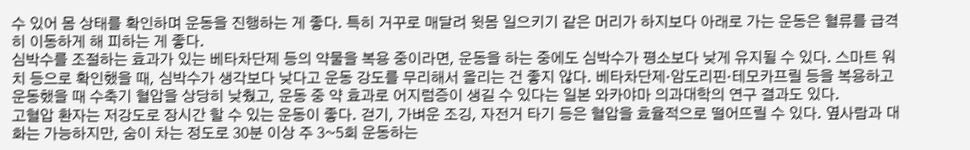수 있어 몸 상태를 확인하며 운동을 진행하는 게 좋다. 특히 거꾸로 매달려 윗몸 일으키기 같은 머리가 하지보다 아래로 가는 운동은 혈류를 급격히 이동하게 해 피하는 게 좋다.
심박수를 조절하는 효과가 있는 베타차단제 등의 약물을 복용 중이라면, 운동을 하는 중에도 심박수가 평소보다 낮게 유지될 수 있다. 스마트 워치 등으로 확인했을 때, 심박수가 생각보다 낮다고 운동 강도를 무리해서 올리는 건 좋지 않다. 베타차단제·암도리핀·테모카프릴 등을 복용하고 운동했을 때 수축기 혈압을 상당히 낮췄고, 운동 중 약 효과로 어지럼증이 생길 수 있다는 일본 와카야마 의과대학의 연구 결과도 있다.
고혈압 환자는 저강도로 장시간 할 수 있는 운동이 좋다. 걷기, 가벼운 조깅, 자전거 타기 등은 혈압을 효율적으로 떨어뜨릴 수 있다. 옆사람과 대화는 가능하지만, 숨이 차는 정도로 30분 이상 주 3~5회 운동하는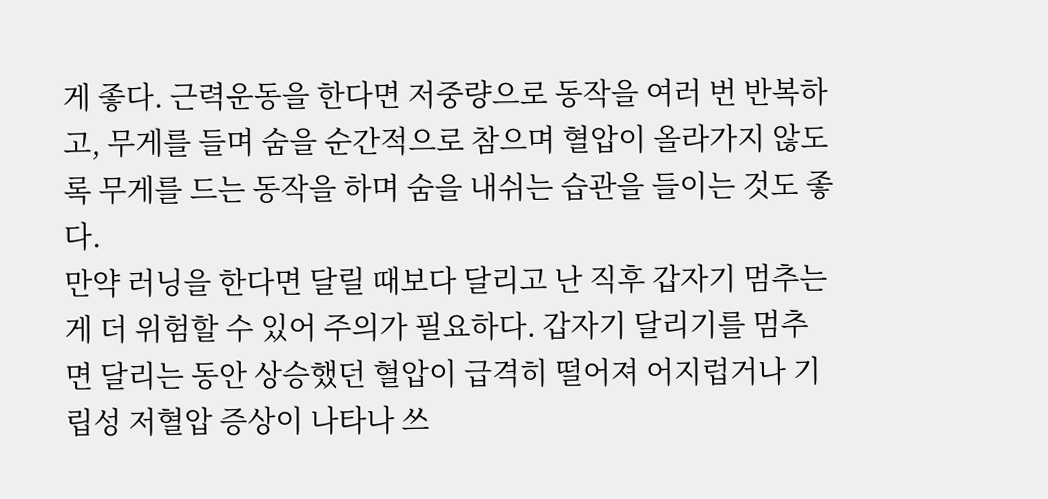게 좋다. 근력운동을 한다면 저중량으로 동작을 여러 번 반복하고, 무게를 들며 숨을 순간적으로 참으며 혈압이 올라가지 않도록 무게를 드는 동작을 하며 숨을 내쉬는 습관을 들이는 것도 좋다.
만약 러닝을 한다면 달릴 때보다 달리고 난 직후 갑자기 멈추는 게 더 위험할 수 있어 주의가 필요하다. 갑자기 달리기를 멈추면 달리는 동안 상승했던 혈압이 급격히 떨어져 어지럽거나 기립성 저혈압 증상이 나타나 쓰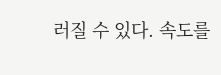러질 수 있다. 속도를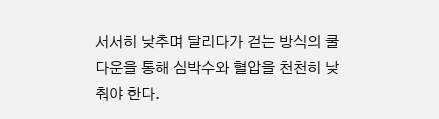서서히 낮추며 달리다가 걷는 방식의 쿨다운을 통해 심박수와 혈압을 천천히 낮춰야 한다.